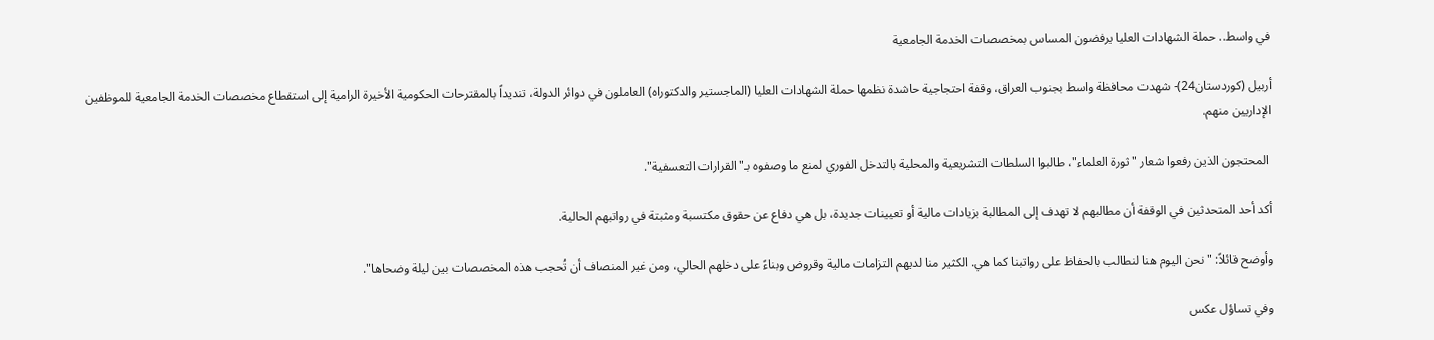في واسط.. حملة الشهادات العليا يرفضون المساس بمخصصات الخدمة الجامعية

أربيل (كوردستان24)- شهدت محافظة واسط بجنوب العراق، وقفة احتجاجية حاشدة نظمها حملة الشهادات العليا (الماجستير والدكتوراه) العاملون في دوائر الدولة، تنديداً بالمقترحات الحكومية الأخيرة الرامية إلى استقطاع مخصصات الخدمة الجامعية للموظفين الإداريين منهم.

 المحتجون الذين رفعوا شعار "ثورة العلماء"، طالبوا السلطات التشريعية والمحلية بالتدخل الفوري لمنع ما وصفوه بـ"القرارات التعسفية".

أكد أحد المتحدثين في الوقفة أن مطالبهم لا تهدف إلى المطالبة بزيادات مالية أو تعيينات جديدة، بل هي دفاع عن حقوق مكتسبة ومثبتة في رواتبهم الحالية.

وأوضح قائلاً: "نحن اليوم هنا لنطالب بالحفاظ على رواتبنا كما هي. الكثير منا لديهم التزامات مالية وقروض وبناءً على دخلهم الحالي، ومن غير المنصاف أن تُحجب هذه المخصصات بين ليلة وضحاها".

وفي تساؤل عكس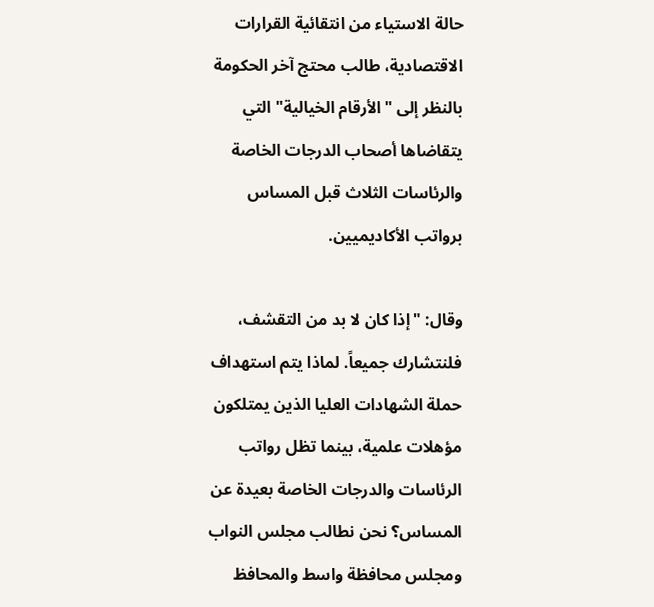حالة الاستياء من انتقائية القرارات الاقتصادية، طالب محتج آخر الحكومة بالنظر إلى "الأرقام الخيالية" التي يتقاضاها أصحاب الدرجات الخاصة والرئاسات الثلاث قبل المساس برواتب الأكاديميين.

وقال: "إذا كان لا بد من التقشف، فلنتشارك جميعاً. لماذا يتم استهداف حملة الشهادات العليا الذين يمتلكون مؤهلات علمية، بينما تظل رواتب الرئاسات والدرجات الخاصة بعيدة عن المساس؟ نحن نطالب مجلس النواب ومجلس محافظة واسط والمحافظ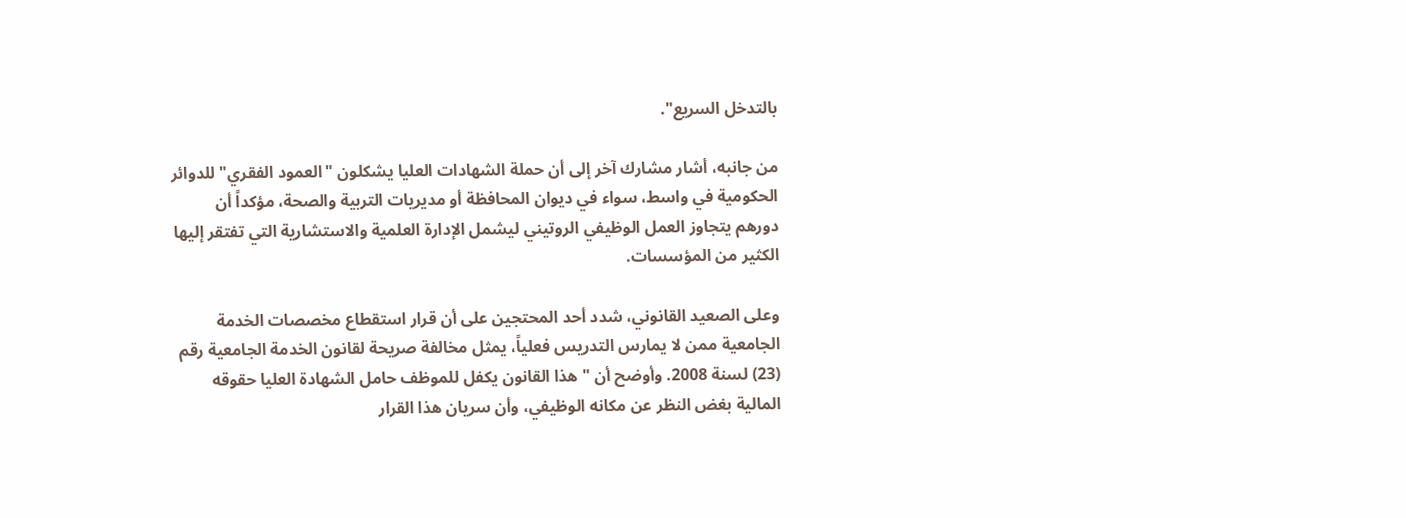بالتدخل السريع".

من جانبه، أشار مشارك آخر إلى أن حملة الشهادات العليا يشكلون "العمود الفقري" للدوائر الحكومية في واسط، سواء في ديوان المحافظة أو مديريات التربية والصحة، مؤكداً أن دورهم يتجاوز العمل الوظيفي الروتيني ليشمل الإدارة العلمية والاستشارية التي تفتقر إليها الكثير من المؤسسات.

وعلى الصعيد القانوني، شدد أحد المحتجين على أن قرار استقطاع مخصصات الخدمة الجامعية ممن لا يمارس التدريس فعلياً، يمثل مخالفة صريحة لقانون الخدمة الجامعية رقم (23) لسنة 2008. وأوضح أن "هذا القانون يكفل للموظف حامل الشهادة العليا حقوقه المالية بغض النظر عن مكانه الوظيفي، وأن سريان هذا القرار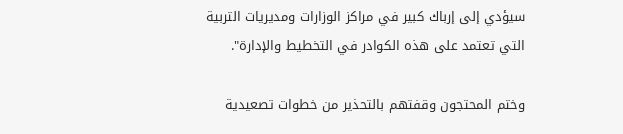سيؤدي إلى إرباك كبير في مراكز الوزارات ومديريات التربية التي تعتمد على هذه الكوادر في التخطيط والإدارة".

وختم المحتجون وقفتهم بالتحذير من خطوات تصعيدية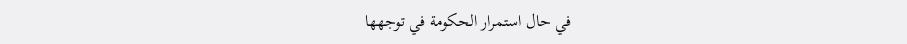في حال استمرار الحكومة في توجهها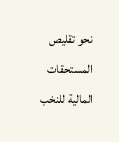نحو تقليص المستحقات المالية للنخب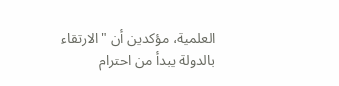العلمية، مؤكدين أن "الارتقاء بالدولة يبدأ من احترام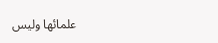علمائها وليس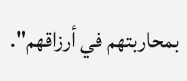بمحاربتهم في أرزاقهم".